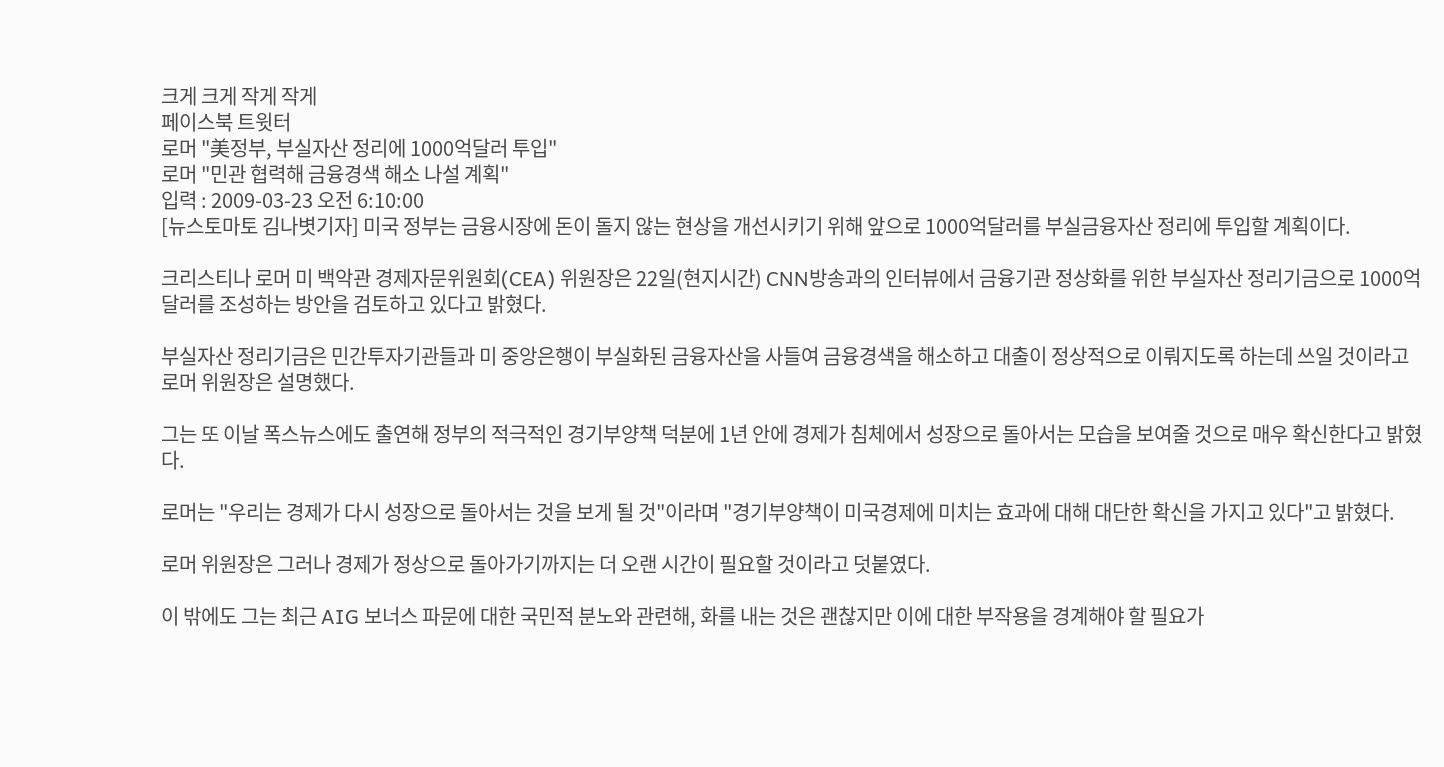크게 크게 작게 작게
페이스북 트윗터
로머 "美정부, 부실자산 정리에 1000억달러 투입"
로머 "민관 협력해 금융경색 해소 나설 계획"
입력 : 2009-03-23 오전 6:10:00
[뉴스토마토 김나볏기자] 미국 정부는 금융시장에 돈이 돌지 않는 현상을 개선시키기 위해 앞으로 1000억달러를 부실금융자산 정리에 투입할 계획이다.

크리스티나 로머 미 백악관 경제자문위원회(CEA) 위원장은 22일(현지시간) CNN방송과의 인터뷰에서 금융기관 정상화를 위한 부실자산 정리기금으로 1000억달러를 조성하는 방안을 검토하고 있다고 밝혔다.

부실자산 정리기금은 민간투자기관들과 미 중앙은행이 부실화된 금융자산을 사들여 금융경색을 해소하고 대출이 정상적으로 이뤄지도록 하는데 쓰일 것이라고 로머 위원장은 설명했다.

그는 또 이날 폭스뉴스에도 출연해 정부의 적극적인 경기부양책 덕분에 1년 안에 경제가 침체에서 성장으로 돌아서는 모습을 보여줄 것으로 매우 확신한다고 밝혔다.

로머는 "우리는 경제가 다시 성장으로 돌아서는 것을 보게 될 것"이라며 "경기부양책이 미국경제에 미치는 효과에 대해 대단한 확신을 가지고 있다"고 밝혔다.

로머 위원장은 그러나 경제가 정상으로 돌아가기까지는 더 오랜 시간이 필요할 것이라고 덧붙였다.

이 밖에도 그는 최근 AIG 보너스 파문에 대한 국민적 분노와 관련해, 화를 내는 것은 괜찮지만 이에 대한 부작용을 경계해야 할 필요가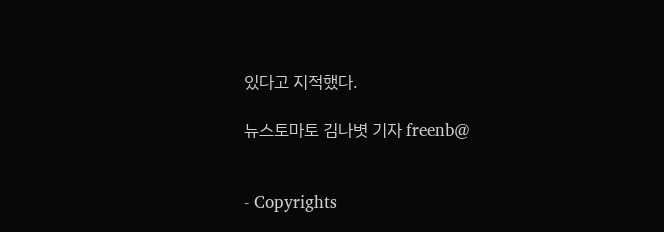있다고 지적했다.

뉴스토마토 김나볏 기자 freenb@


- Copyrights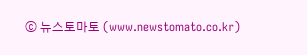ⓒ 뉴스토마토 (www.newstomato.co.kr)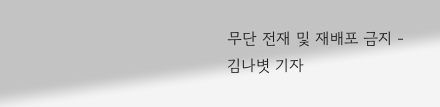무단 전재 및 재배포 금지 -
김나볏 기자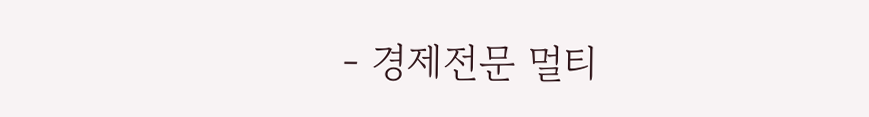- 경제전문 멀티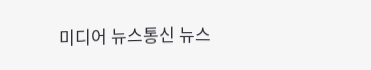미디어 뉴스통신 뉴스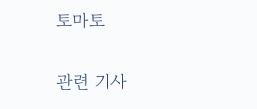토마토

관련 기사